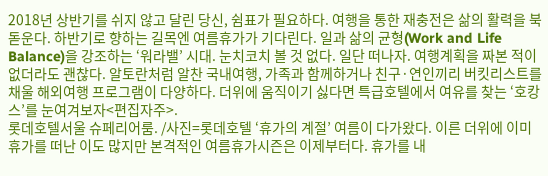2018년 상반기를 쉬지 않고 달린 당신, 쉼표가 필요하다. 여행을 통한 재충전은 삶의 활력을 북돋운다. 하반기로 향하는 길목엔 여름휴가가 기다린다. 일과 삶의 균형(Work and Life Balance)을 강조하는 ‘워라밸’ 시대. 눈치코치 볼 것 없다. 일단 떠나자. 여행계획을 짜본 적이 없더라도 괜찮다. 알토란처럼 알찬 국내여행, 가족과 함께하거나 친구·연인끼리 버킷리스트를 채울 해외여행 프로그램이 다양하다. 더위에 움직이기 싫다면 특급호텔에서 여유를 찾는 ‘호캉스’를 눈여겨보자<편집자주>.
롯데호텔서울 슈페리어룸. /사진=롯데호텔 ‘휴가의 계절’ 여름이 다가왔다. 이른 더위에 이미 휴가를 떠난 이도 많지만 본격적인 여름휴가시즌은 이제부터다. 휴가를 내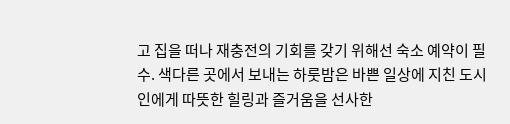고 집을 떠나 재충전의 기회를 갖기 위해선 숙소 예약이 필수. 색다른 곳에서 보내는 하룻밤은 바쁜 일상에 지친 도시인에게 따뜻한 힐링과 즐거움을 선사한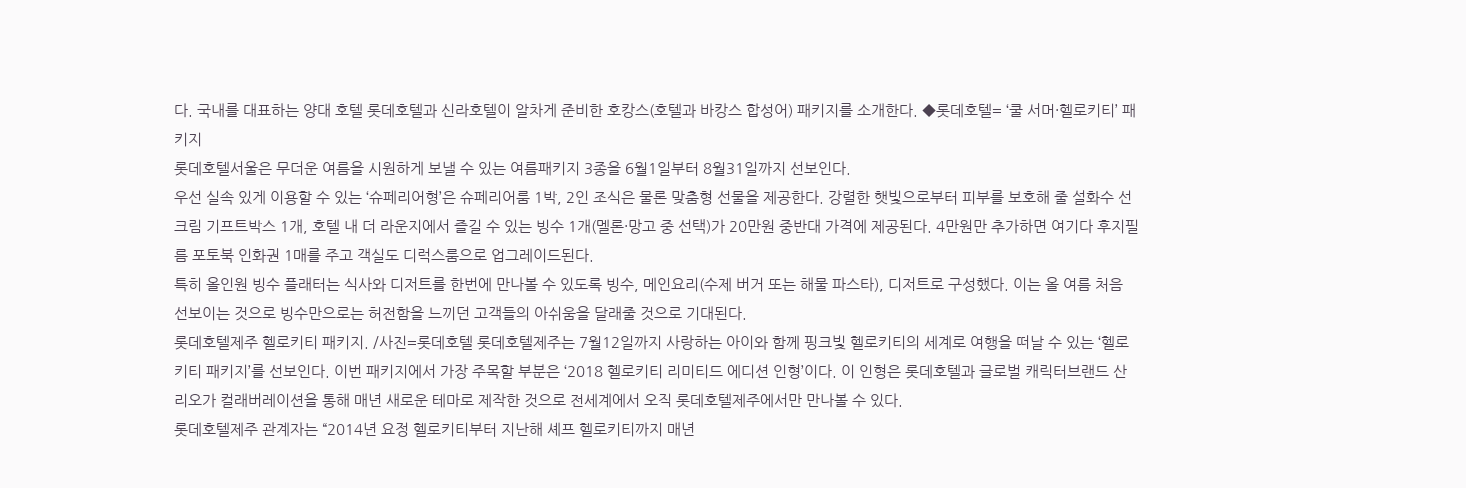다. 국내를 대표하는 양대 호텔 롯데호텔과 신라호텔이 알차게 준비한 호캉스(호텔과 바캉스 합성어) 패키지를 소개한다. ◆롯데호텔= ‘쿨 서머·헬로키티’ 패키지
롯데호텔서울은 무더운 여름을 시원하게 보낼 수 있는 여름패키지 3종을 6월1일부터 8월31일까지 선보인다.
우선 실속 있게 이용할 수 있는 ‘슈페리어형’은 슈페리어룸 1박, 2인 조식은 물론 맞춤형 선물을 제공한다. 강렬한 햇빛으로부터 피부를 보호해 줄 설화수 선크림 기프트박스 1개, 호텔 내 더 라운지에서 즐길 수 있는 빙수 1개(멜론·망고 중 선택)가 20만원 중반대 가격에 제공된다. 4만원만 추가하면 여기다 후지필름 포토북 인화권 1매를 주고 객실도 디럭스룸으로 업그레이드된다.
특히 올인원 빙수 플래터는 식사와 디저트를 한번에 만나볼 수 있도록 빙수, 메인요리(수제 버거 또는 해물 파스타), 디저트로 구성했다. 이는 올 여름 처음 선보이는 것으로 빙수만으로는 허전함을 느끼던 고객들의 아쉬움을 달래줄 것으로 기대된다.
롯데호텔제주 헬로키티 패키지. /사진=롯데호텔 롯데호텔제주는 7월12일까지 사랑하는 아이와 함께 핑크빛 헬로키티의 세계로 여행을 떠날 수 있는 ‘헬로키티 패키지’를 선보인다. 이번 패키지에서 가장 주목할 부분은 ‘2018 헬로키티 리미티드 에디션 인형’이다. 이 인형은 롯데호텔과 글로벌 캐릭터브랜드 산리오가 컬래버레이션을 통해 매년 새로운 테마로 제작한 것으로 전세계에서 오직 롯데호텔제주에서만 만나볼 수 있다.
롯데호텔제주 관계자는 “2014년 요정 헬로키티부터 지난해 셰프 헬로키티까지 매년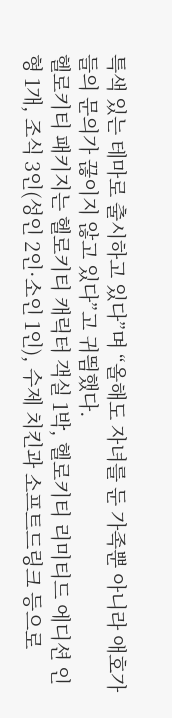특색 있는 테마로 출시하고 있다”며 “올해도 자녀를 둔 가족뿐 아니라 애호가들의 문의가 끊이지 않고 있다”고 귀띔했다.
헬로키티 패키지는 헬로키티 캐릭터 객실 1박, 헬로키티 리미티드 에디션 인형 1개, 조식 3인(성인 2인·소인 1인), 수제 치킨과 소프트드링크 등으로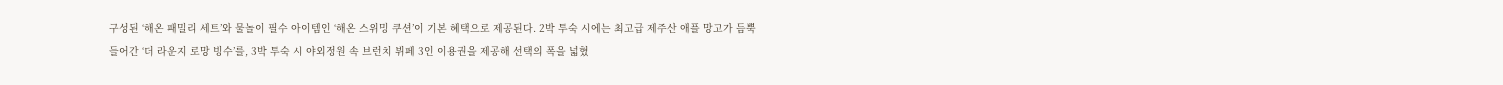구성된 ‘해온 패밀리 세트’와 물놀이 필수 아이템인 ‘해온 스위밍 쿠션’이 기본 혜택으로 제공된다. 2박 투숙 시에는 최고급 제주산 애플 망고가 듬뿍 들어간 ‘더 라운지 로망 빙수’를, 3박 투숙 시 야외정원 속 브런치 뷔페 3인 이용권을 제공해 선택의 폭을 넓혔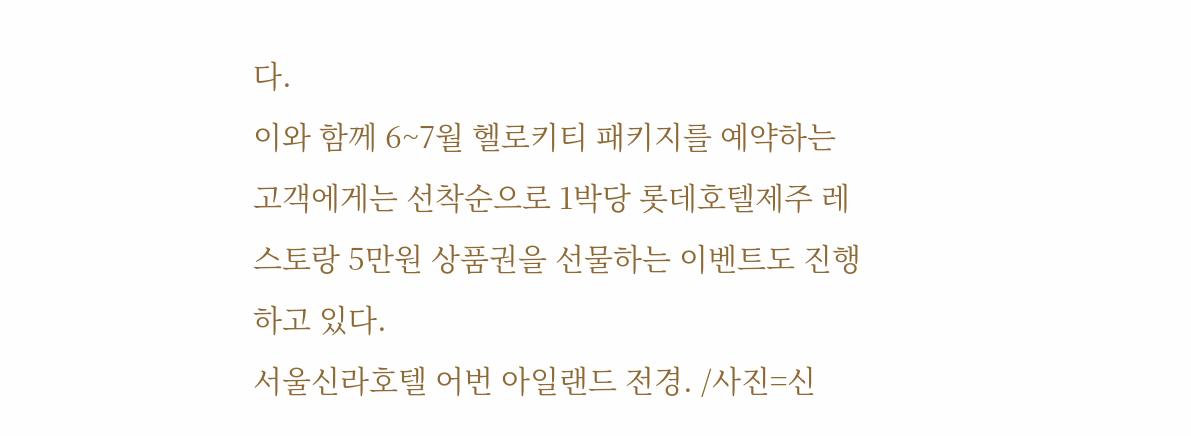다.
이와 함께 6~7월 헬로키티 패키지를 예약하는 고객에게는 선착순으로 1박당 롯데호텔제주 레스토랑 5만원 상품권을 선물하는 이벤트도 진행하고 있다.
서울신라호텔 어번 아일랜드 전경. /사진=신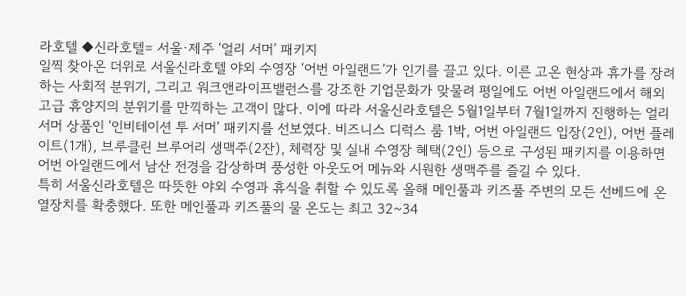라호텔 ◆신라호텔= 서울·제주 ‘얼리 서머’ 패키지
일찍 찾아온 더위로 서울신라호텔 야외 수영장 ‘어번 아일랜드’가 인기를 끌고 있다. 이른 고온 현상과 휴가를 장려하는 사회적 분위기, 그리고 워크앤라이프밸런스를 강조한 기업문화가 맞물려 평일에도 어번 아일랜드에서 해외 고급 휴양지의 분위기를 만끽하는 고객이 많다. 이에 따라 서울신라호텔은 5월1일부터 7월1일까지 진행하는 얼리 서머 상품인 ‘인비테이션 투 서머’ 패키지를 선보였다. 비즈니스 디럭스 룸 1박, 어번 아일랜드 입장(2인), 어번 플레이트(1개), 브루클린 브루어리 생맥주(2잔), 체력장 및 실내 수영장 혜택(2인) 등으로 구성된 패키지를 이용하면 어번 아일랜드에서 남산 전경을 감상하며 풍성한 아웃도어 메뉴와 시원한 생맥주를 즐길 수 있다.
특히 서울신라호텔은 따뜻한 야외 수영과 휴식을 취할 수 있도록 올해 메인풀과 키즈풀 주변의 모든 선베드에 온열장치를 확충했다. 또한 메인풀과 키즈풀의 물 온도는 최고 32~34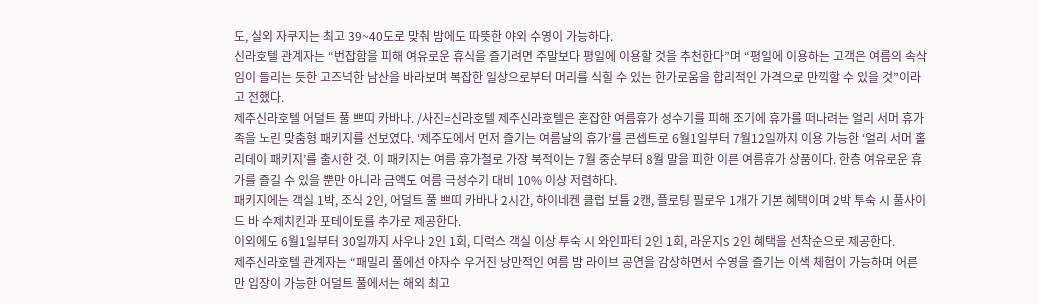도, 실외 자쿠지는 최고 39~40도로 맞춰 밤에도 따뜻한 야외 수영이 가능하다.
신라호텔 관계자는 “번잡함을 피해 여유로운 휴식을 즐기려면 주말보다 평일에 이용할 것을 추천한다”며 “평일에 이용하는 고객은 여름의 속삭임이 들리는 듯한 고즈넉한 남산을 바라보며 복잡한 일상으로부터 머리를 식힐 수 있는 한가로움을 합리적인 가격으로 만끽할 수 있을 것”이라고 전했다.
제주신라호텔 어덜트 풀 쁘띠 카바나. /사진=신라호텔 제주신라호텔은 혼잡한 여름휴가 성수기를 피해 조기에 휴가를 떠나려는 얼리 서머 휴가족을 노린 맞춤형 패키지를 선보였다. ‘제주도에서 먼저 즐기는 여름날의 휴가’를 콘셉트로 6월1일부터 7월12일까지 이용 가능한 ‘얼리 서머 홀리데이 패키지’를 출시한 것. 이 패키지는 여름 휴가철로 가장 북적이는 7월 중순부터 8월 말을 피한 이른 여름휴가 상품이다. 한층 여유로운 휴가를 즐길 수 있을 뿐만 아니라 금액도 여름 극성수기 대비 10% 이상 저렴하다.
패키지에는 객실 1박, 조식 2인, 어덜트 풀 쁘띠 카바나 2시간, 하이네켄 클럽 보틀 2캔, 플로팅 필로우 1개가 기본 혜택이며 2박 투숙 시 풀사이드 바 수제치킨과 포테이토를 추가로 제공한다.
이외에도 6월1일부터 30일까지 사우나 2인 1회, 디럭스 객실 이상 투숙 시 와인파티 2인 1회, 라운지S 2인 혜택을 선착순으로 제공한다.
제주신라호텔 관계자는 “패밀리 풀에선 야자수 우거진 낭만적인 여름 밤 라이브 공연을 감상하면서 수영을 즐기는 이색 체험이 가능하며 어른만 입장이 가능한 어덜트 풀에서는 해외 최고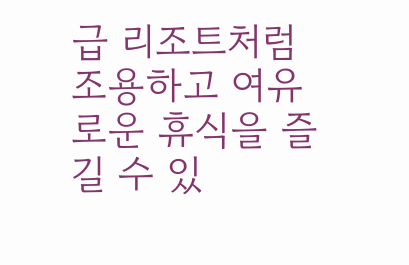급 리조트처럼 조용하고 여유로운 휴식을 즐길 수 있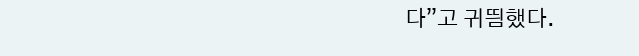다”고 귀띔했다.